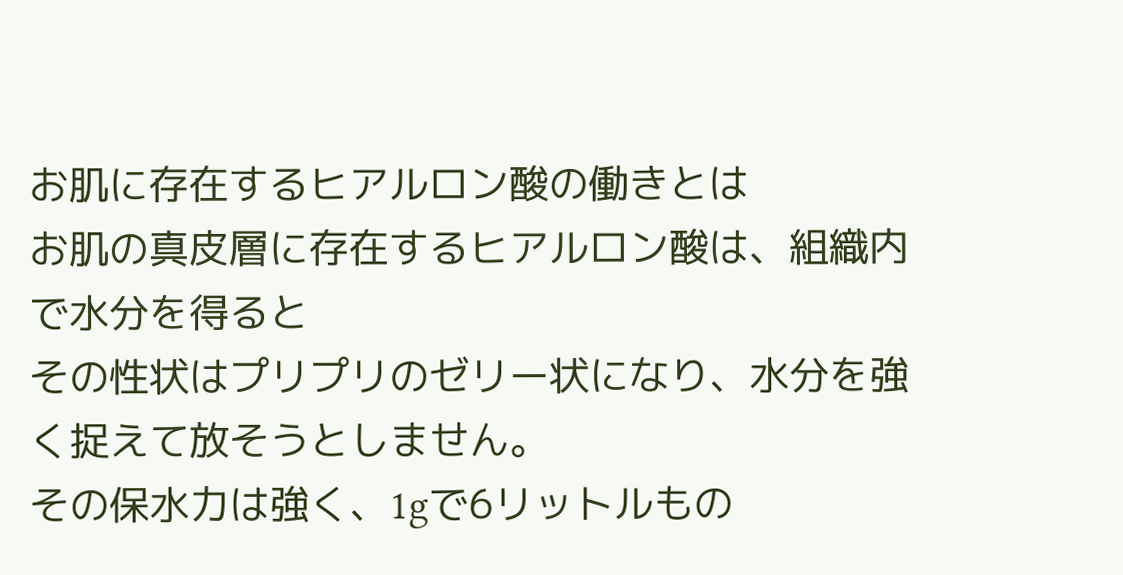お肌に存在するヒアルロン酸の働きとは
お肌の真皮層に存在するヒアルロン酸は、組織内で水分を得ると
その性状はプリプリのゼリー状になり、水分を強く捉えて放そうとしません。
その保水力は強く、1gで6リットルもの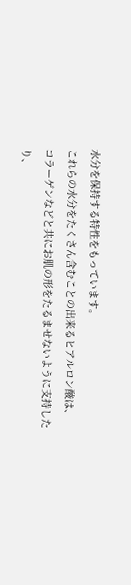水分を保持する特性をもっています。
これらの水分をたくさん含むことの出来るヒアルロン酸は、
コラーゲンなどと共にお肌の形をたるませないように支持したり、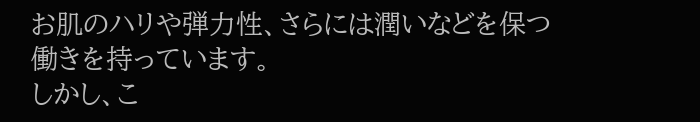お肌のハリや弾力性、さらには潤いなどを保つ働きを持っています。
しかし、こ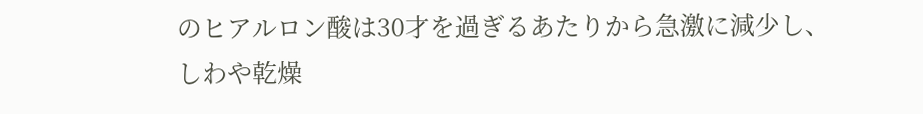のヒアルロン酸は30才を過ぎるあたりから急激に減少し、
しわや乾燥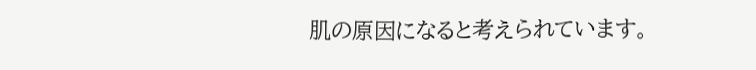肌の原因になると考えられています。